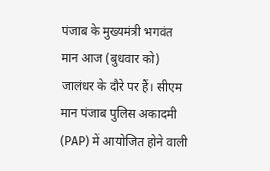पंजाब के मुख्यमंत्री भगवंत मान आज (बुधवार को) जालंधर के दौरे पर हैं। सीएम मान पंजाब पुलिस अकादमी (PAP) में आयोजित होने वाली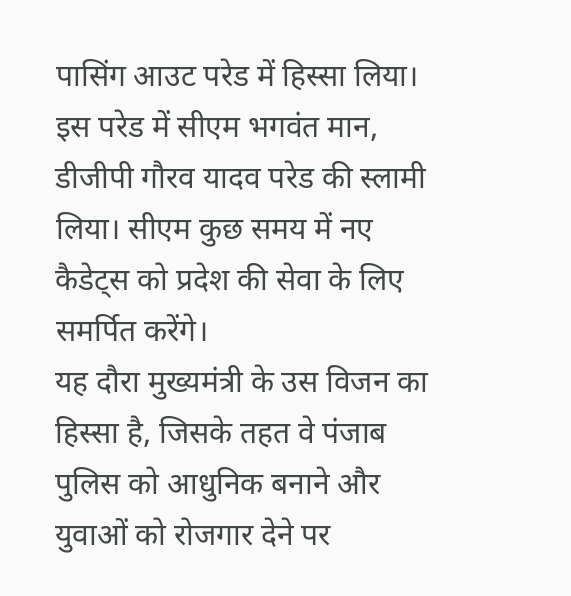पासिंग आउट परेड में हिस्सा लिया। इस परेड में सीएम भगवंत मान, डीजीपी गौरव यादव परेड की स्लामी लिया। सीएम कुछ समय में नए कैडेट्स को प्रदेश की सेवा के लिए समर्पित करेंगे।
यह दौरा मुख्यमंत्री के उस विजन का हिस्सा है, जिसके तहत वे पंजाब पुलिस को आधुनिक बनाने और युवाओं को रोजगार देने पर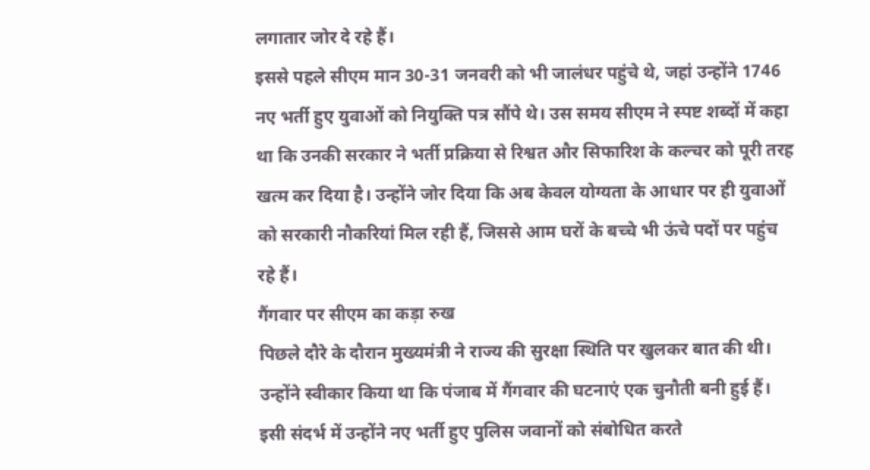लगातार जोर दे रहे हैं।
इससे पहले सीएम मान 30-31 जनवरी को भी जालंधर पहुंचे थे, जहां उन्होंने 1746 नए भर्ती हुए युवाओं को नियुक्ति पत्र सौंपे थे। उस समय सीएम ने स्पष्ट शब्दों में कहा था कि उनकी सरकार ने भर्ती प्रक्रिया से रिश्वत और सिफारिश के कल्चर को पूरी तरह खत्म कर दिया है। उन्होंने जोर दिया कि अब केवल योग्यता के आधार पर ही युवाओं को सरकारी नौकरियां मिल रही हैं, जिससे आम घरों के बच्चे भी ऊंचे पदों पर पहुंच रहे हैं।
गैंगवार पर सीएम का कड़ा रुख
पिछले दौरे के दौरान मुख्यमंत्री ने राज्य की सुरक्षा स्थिति पर खुलकर बात की थी। उन्होंने स्वीकार किया था कि पंजाब में गैंगवार की घटनाएं एक चुनौती बनी हुई हैं। इसी संदर्भ में उन्होंने नए भर्ती हुए पुलिस जवानों को संबोधित करते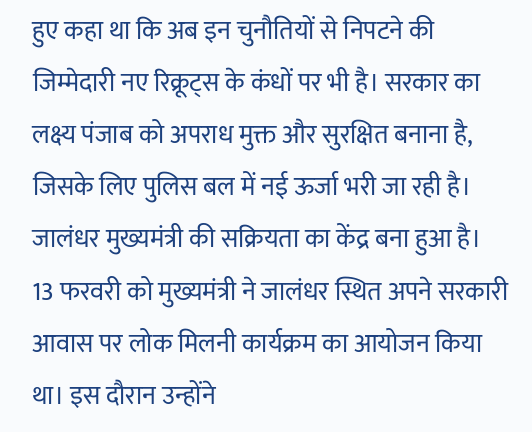हुए कहा था कि अब इन चुनौतियों से निपटने की जिम्मेदारी नए रिक्रूट्स के कंधों पर भी है। सरकार का लक्ष्य पंजाब को अपराध मुक्त और सुरक्षित बनाना है, जिसके लिए पुलिस बल में नई ऊर्जा भरी जा रही है।
जालंधर मुख्यमंत्री की सक्रियता का केंद्र बना हुआ है। 13 फरवरी को मुख्यमंत्री ने जालंधर स्थित अपने सरकारी आवास पर लोक मिलनी कार्यक्रम का आयोजन किया था। इस दौरान उन्होंने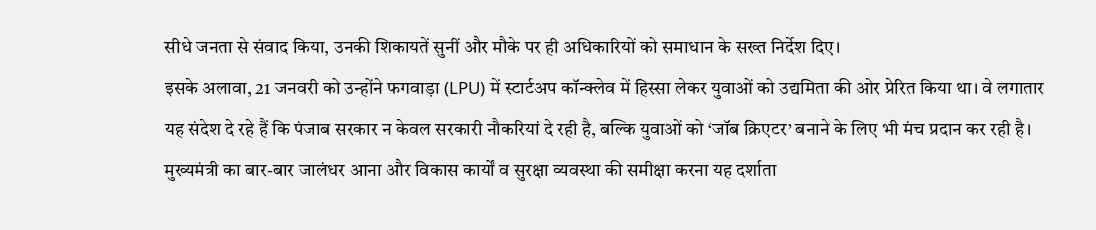सीधे जनता से संवाद किया, उनकी शिकायतें सुनीं और मौके पर ही अधिकारियों को समाधान के सख्त निर्देश दिए।
इसके अलावा, 21 जनवरी को उन्होंने फगवाड़ा (LPU) में स्टार्टअप कॉन्क्लेव में हिस्सा लेकर युवाओं को उद्यमिता की ओर प्रेरित किया था। वे लगातार यह संदेश दे रहे हैं कि पंजाब सरकार न केवल सरकारी नौकरियां दे रही है, बल्कि युवाओं को ‘जॉब क्रिएटर’ बनाने के लिए भी मंच प्रदान कर रही है।
मुख्यमंत्री का बार-बार जालंधर आना और विकास कार्यों व सुरक्षा व्यवस्था की समीक्षा करना यह दर्शाता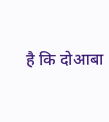है कि दोआबा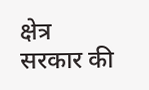क्षेत्र सरकार की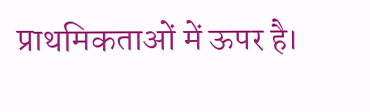प्राथमिकताओं में ऊपर है।